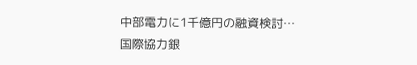中部電力に1千億円の融資検討…国際協力銀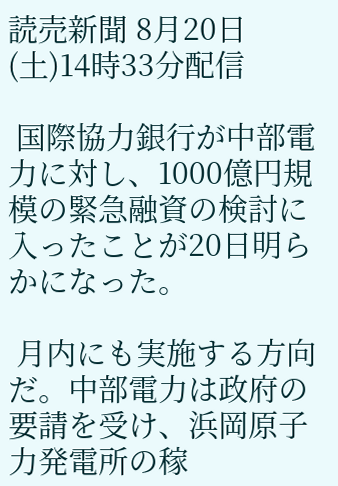読売新聞 8月20日(土)14時33分配信

 国際協力銀行が中部電力に対し、1000億円規模の緊急融資の検討に入ったことが20日明らかになった。

 月内にも実施する方向だ。中部電力は政府の要請を受け、浜岡原子力発電所の稼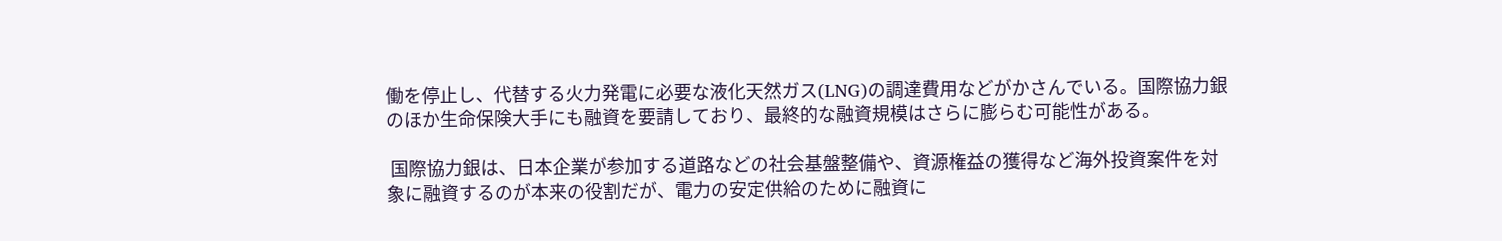働を停止し、代替する火力発電に必要な液化天然ガス(LNG)の調達費用などがかさんでいる。国際協力銀のほか生命保険大手にも融資を要請しており、最終的な融資規模はさらに膨らむ可能性がある。

 国際協力銀は、日本企業が参加する道路などの社会基盤整備や、資源権益の獲得など海外投資案件を対象に融資するのが本来の役割だが、電力の安定供給のために融資に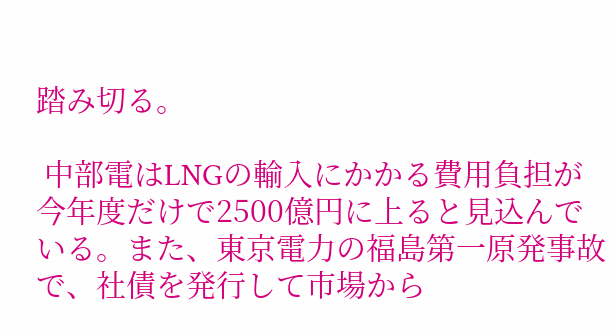踏み切る。

 中部電はLNGの輸入にかかる費用負担が今年度だけで2500億円に上ると見込んでいる。また、東京電力の福島第一原発事故で、社債を発行して市場から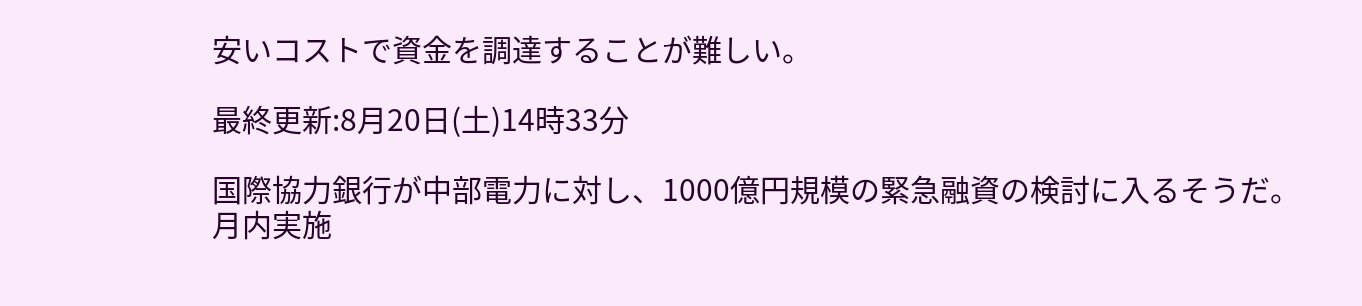安いコストで資金を調達することが難しい。

最終更新:8月20日(土)14時33分

国際協力銀行が中部電力に対し、1000億円規模の緊急融資の検討に入るそうだ。
月内実施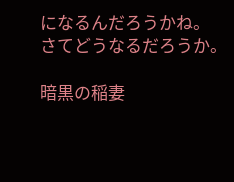になるんだろうかね。
さてどうなるだろうか。

暗黒の稲妻